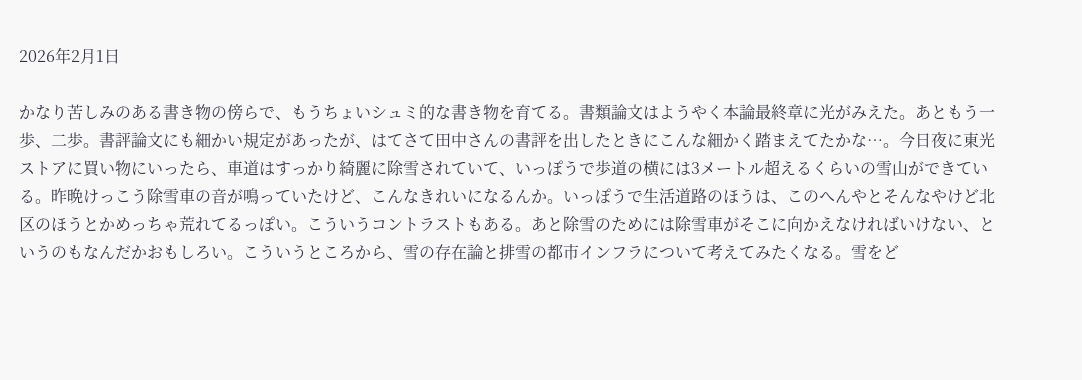2026年2月1日

かなり苦しみのある書き物の傍らで、もうちょいシュミ的な書き物を育てる。書類論文はようやく本論最終章に光がみえた。あともう一歩、二歩。書評論文にも細かい規定があったが、はてさて田中さんの書評を出したときにこんな細かく踏まえてたかな…。今日夜に東光ストアに買い物にいったら、車道はすっかり綺麗に除雪されていて、いっぽうで歩道の横には3メートル超えるくらいの雪山ができている。昨晩けっこう除雪車の音が鳴っていたけど、こんなきれいになるんか。いっぽうで生活道路のほうは、このへんやとそんなやけど北区のほうとかめっちゃ荒れてるっぽい。こういうコントラストもある。あと除雪のためには除雪車がそこに向かえなければいけない、というのもなんだかおもしろい。こういうところから、雪の存在論と排雪の都市インフラについて考えてみたくなる。雪をど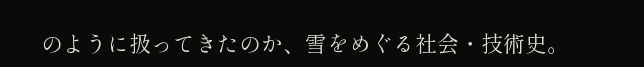のように扱ってきたのか、雪をめぐる社会・技術史。